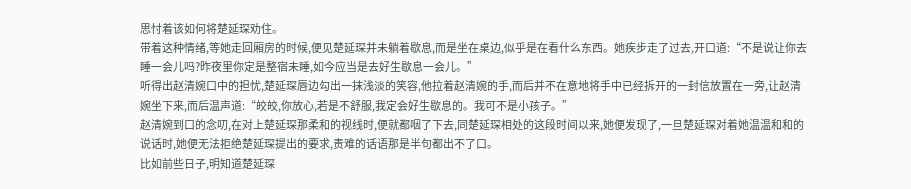思忖着该如何将楚延琛劝住。
带着这种情绪,等她走回厢房的时候,便见楚延琛并未躺着歇息,而是坐在桌边,似乎是在看什么东西。她疾步走了过去,开口道:“不是说让你去睡一会儿吗?昨夜里你定是整宿未睡,如今应当是去好生歇息一会儿。”
听得出赵清婉口中的担忧,楚延琛唇边勾出一抹浅淡的笑容,他拉着赵清婉的手,而后并不在意地将手中已经拆开的一封信放置在一旁,让赵清婉坐下来,而后温声道:“皎皎,你放心,若是不舒服,我定会好生歇息的。我可不是小孩子。”
赵清婉到口的念叨,在对上楚延琛那柔和的视线时,便就都咽了下去,同楚延琛相处的这段时间以来,她便发现了,一旦楚延琛对着她温温和和的说话时,她便无法拒绝楚延琛提出的要求,责难的话语那是半句都出不了口。
比如前些日子,明知道楚延琛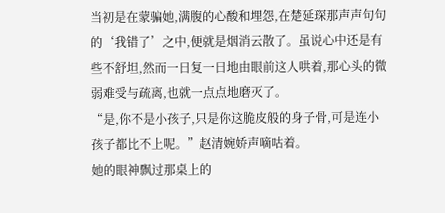当初是在蒙骗她,满腹的心酸和埋怨,在楚延琛那声声句句的‘我错了’之中,便就是烟消云散了。虽说心中还是有些不舒坦,然而一日复一日地由眼前这人哄着,那心头的微弱难受与疏离,也就一点点地磨灭了。
“是,你不是小孩子,只是你这脆皮般的身子骨,可是连小孩子都比不上呢。”赵清婉娇声嘀咕着。
她的眼神飘过那桌上的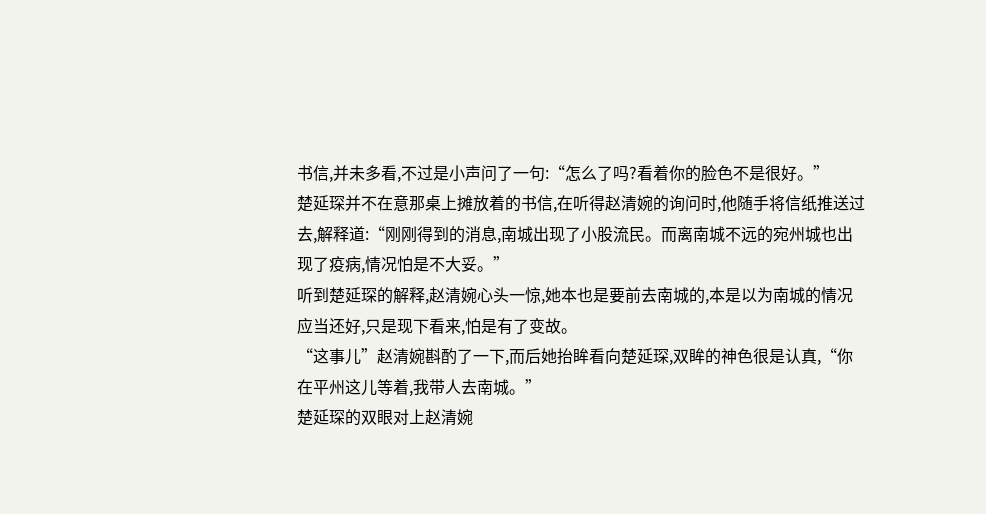书信,并未多看,不过是小声问了一句:“怎么了吗?看着你的脸色不是很好。”
楚延琛并不在意那桌上摊放着的书信,在听得赵清婉的询问时,他随手将信纸推送过去,解释道:“刚刚得到的消息,南城出现了小股流民。而离南城不远的宛州城也出现了疫病,情况怕是不大妥。”
听到楚延琛的解释,赵清婉心头一惊,她本也是要前去南城的,本是以为南城的情况应当还好,只是现下看来,怕是有了变故。
“这事儿”赵清婉斟酌了一下,而后她抬眸看向楚延琛,双眸的神色很是认真,“你在平州这儿等着,我带人去南城。”
楚延琛的双眼对上赵清婉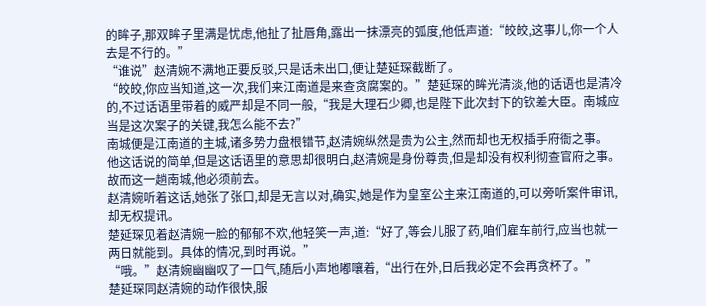的眸子,那双眸子里满是忧虑,他扯了扯唇角,露出一抹漂亮的弧度,他低声道:“皎皎,这事儿,你一个人去是不行的。”
“谁说”赵清婉不满地正要反驳,只是话未出口,便让楚延琛截断了。
“皎皎,你应当知道,这一次,我们来江南道是来查贪腐案的。”楚延琛的眸光清淡,他的话语也是清冷的,不过话语里带着的威严却是不同一般,“我是大理石少卿,也是陛下此次封下的钦差大臣。南城应当是这次案子的关键,我怎么能不去?”
南城便是江南道的主城,诸多势力盘根错节,赵清婉纵然是贵为公主,然而却也无权插手府衙之事。
他这话说的简单,但是这话语里的意思却很明白,赵清婉是身份尊贵,但是却没有权利彻查官府之事。故而这一趟南城,他必须前去。
赵清婉听着这话,她张了张口,却是无言以对,确实,她是作为皇室公主来江南道的,可以旁听案件审讯,却无权提讯。
楚延琛见着赵清婉一脸的郁郁不欢,他轻笑一声,道:“好了,等会儿服了药,咱们雇车前行,应当也就一两日就能到。具体的情况,到时再说。”
“哦。”赵清婉幽幽叹了一口气,随后小声地嘟嚷着,“出行在外,日后我必定不会再贪杯了。”
楚延琛同赵清婉的动作很快,服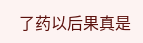了药以后果真是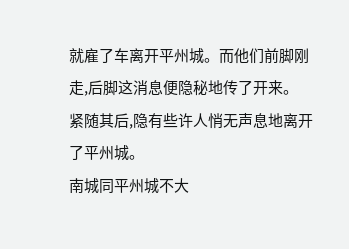就雇了车离开平州城。而他们前脚刚走,后脚这消息便隐秘地传了开来。
紧随其后,隐有些许人悄无声息地离开了平州城。
南城同平州城不大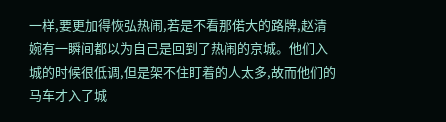一样,要更加得恢弘热闹,若是不看那偌大的路牌,赵清婉有一瞬间都以为自己是回到了热闹的京城。他们入城的时候很低调,但是架不住盯着的人太多,故而他们的马车才入了城